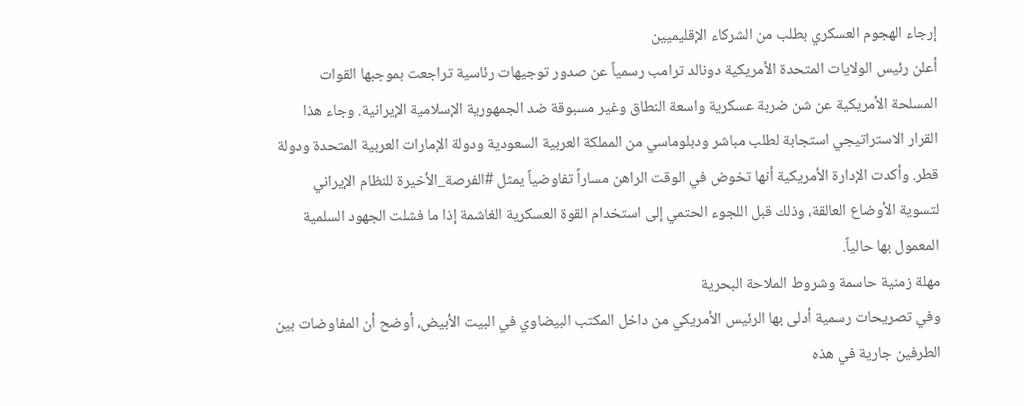إرجاء الهجوم العسكري بطلب من الشركاء الإقليميين
أعلن رئيس الولايات المتحدة الأمريكية دونالد ترامب رسمياً عن صدور توجيهات رئاسية تراجعت بموجبها القوات المسلحة الأمريكية عن شن ضربة عسكرية واسعة النطاق وغير مسبوقة ضد الجمهورية الإسلامية الإيرانية. وجاء هذا القرار الاستراتيجي استجابة لطلب مباشر ودبلوماسي من المملكة العربية السعودية ودولة الإمارات العربية المتحدة ودولة قطر. وأكدت الإدارة الأمريكية أنها تخوض في الوقت الراهن مساراً تفاوضياً يمثل #الفرصة_الأخيرة للنظام الإيراني لتسوية الأوضاع العالقة، وذلك قبل اللجوء الحتمي إلى استخدام القوة العسكرية الغاشمة إذا ما فشلت الجهود السلمية المعمول بها حالياً.
مهلة زمنية حاسمة وشروط الملاحة البحرية
وفي تصريحات رسمية أدلى بها الرئيس الأمريكي من داخل المكتب البيضاوي في البيت الأبيض، أوضح أن المفاوضات بين الطرفين جارية في هذه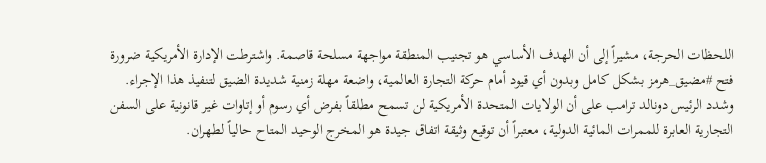اللحظات الحرجة، مشيراً إلى أن الهدف الأساسي هو تجنيب المنطقة مواجهة مسلحة قاصمة. واشترطت الإدارة الأمريكية ضرورة فتح #مضيق_هرمز بشكل كامل وبدون أي قيود أمام حركة التجارة العالمية، واضعة مهلة زمنية شديدة الضيق لتنفيذ هذا الإجراء. وشدد الرئيس دونالد ترامب على أن الولايات المتحدة الأمريكية لن تسمح مطلقاً بفرض أي رسوم أو إتاوات غير قانونية على السفن التجارية العابرة للممرات المائية الدولية، معتبراً أن توقيع وثيقة اتفاق جيدة هو المخرج الوحيد المتاح حالياً لطهران.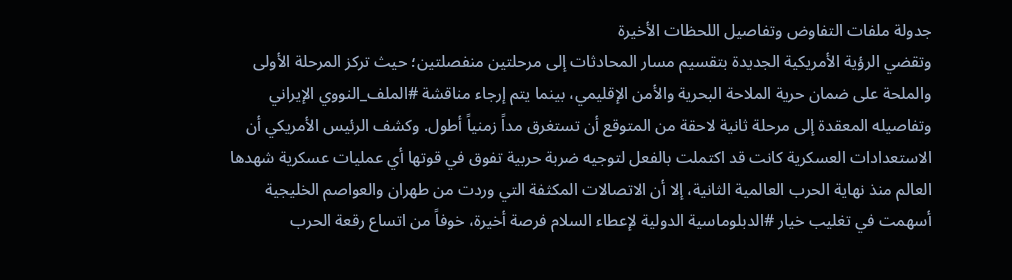جدولة ملفات التفاوض وتفاصيل اللحظات الأخيرة
وتقضي الرؤية الأمريكية الجديدة بتقسيم مسار المحادثات إلى مرحلتين منفصلتين؛ حيث تركز المرحلة الأولى والملحة على ضمان حرية الملاحة البحرية والأمن الإقليمي، بينما يتم إرجاء مناقشة #الملف_النووي الإيراني وتفاصيله المعقدة إلى مرحلة ثانية لاحقة من المتوقع أن تستغرق مداً زمنياً أطول. وكشف الرئيس الأمريكي أن الاستعدادات العسكرية كانت قد اكتملت بالفعل لتوجيه ضربة حربية تفوق في قوتها أي عمليات عسكرية شهدها العالم منذ نهاية الحرب العالمية الثانية، إلا أن الاتصالات المكثفة التي وردت من طهران والعواصم الخليجية أسهمت في تغليب خيار #الدبلوماسية الدولية لإعطاء السلام فرصة أخيرة، خوفاً من اتساع رقعة الحرب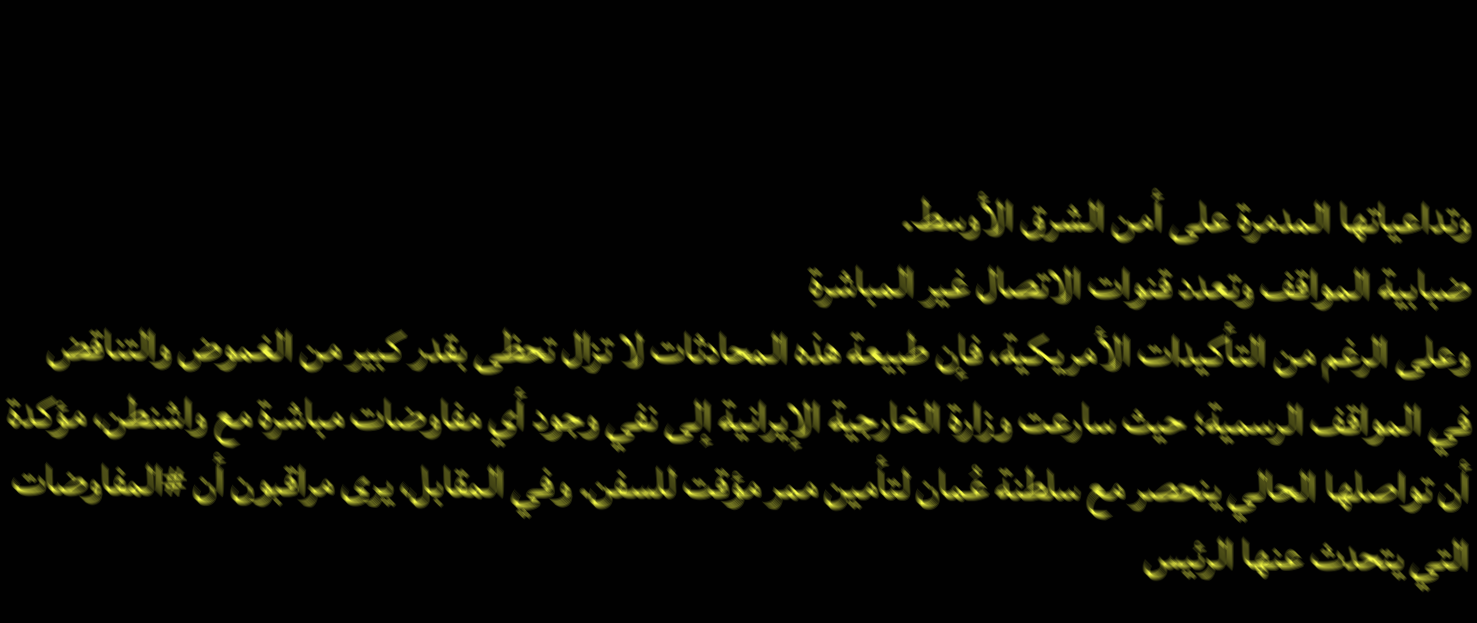وتداعياتها المدمرة على أمن الشرق الأوسط.
ضبابية المواقف وتعدد قنوات الاتصال غير المباشرة
وعلى الرغم من التأكيدات الأمريكية، فإن طبيعة هذه المحادثات لا تزال تحظى بقدر كبير من الغموض والتناقض في المواقف الرسمية؛ حيث سارعت وزارة الخارجية الإيرانية إلى نفي وجود أي مفاوضات مباشرة مع واشنطن، مؤكدة أن تواصلها الحالي ينحصر مع سلطنة عُمان لتأمين ممر مؤقت للسفن. وفي المقابل، يرى مراقبون أن #المفاوضات التي يتحدث عنها الرئيس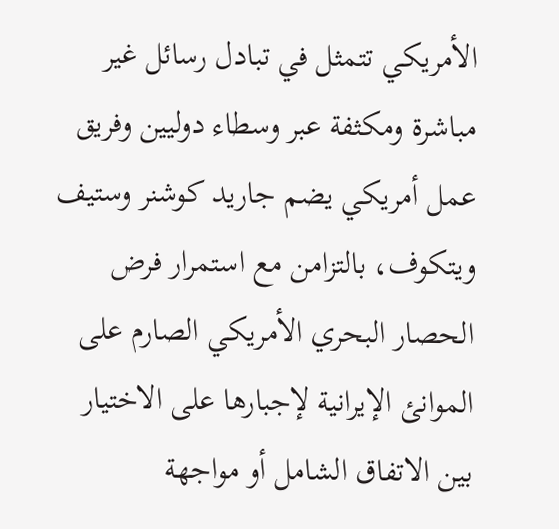الأمريكي تتمثل في تبادل رسائل غير مباشرة ومكثفة عبر وسطاء دوليين وفريق عمل أمريكي يضم جاريد كوشنر وستيف ويتكوف، بالتزامن مع استمرار فرض الحصار البحري الأمريكي الصارم على الموانئ الإيرانية لإجبارها على الاختيار بين الاتفاق الشامل أو مواجهة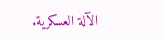الآلة العسكرية.